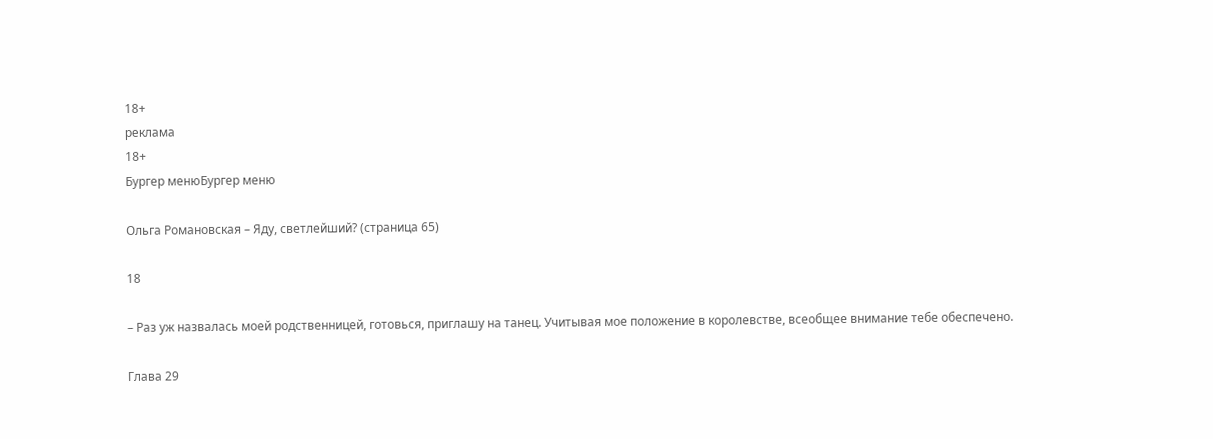18+
реклама
18+
Бургер менюБургер меню

Ольга Романовская – Яду, светлейший? (страница 65)

18

– Раз уж назвалась моей родственницей, готовься, приглашу на танец. Учитывая мое положение в королевстве, всеобщее внимание тебе обеспечено.

Глава 29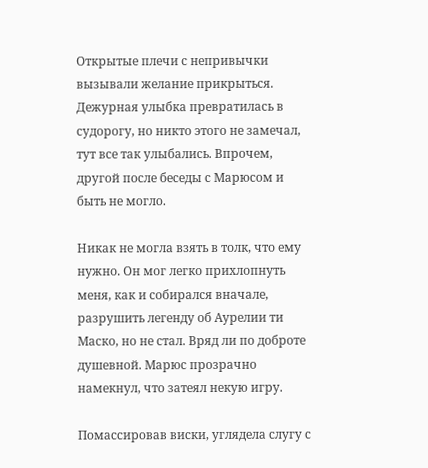Открытые плечи с непривычки вызывали желание прикрыться. Дежурная улыбка превратилась в судорогу, но никто этого не замечал, тут все так улыбались. Впрочем, другой после беседы с Марюсом и быть не могло.

Никак не могла взять в толк, что ему нужно. Он мог легко прихлопнуть меня, как и собирался вначале, разрушить легенду об Аурелии ти Маско, но не стал. Вряд ли по доброте душевной. Марюс прозрачно намекнул, что затеял некую игру.

Помассировав виски, углядела слугу с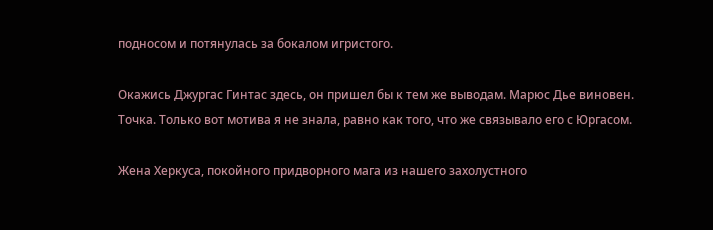подносом и потянулась за бокалом игристого.

Окажись Джургас Гинтас здесь, он пришел бы к тем же выводам. Марюс Дье виновен. Точка. Только вот мотива я не знала, равно как того, что же связывало его с Юргасом.

Жена Херкуса, покойного придворного мага из нашего захолустного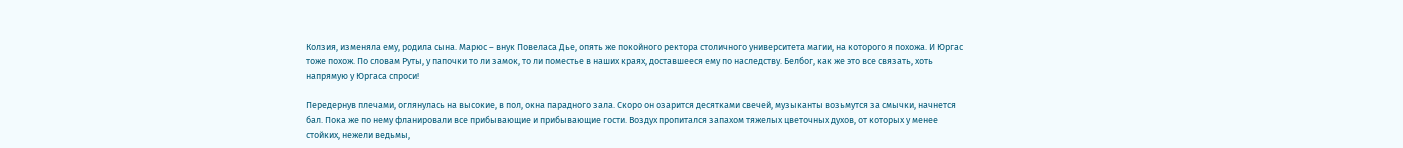Колзия, изменяла ему, родила сына. Марюс – внук Повеласа Дье, опять же покойного ректора столичного университета магии, на которого я похожа. И Юргас тоже похож. По словам Руты, у папочки то ли замок, то ли поместье в наших краях, доставшееся ему по наследству. Белбог, как же это все связать, хоть напрямую у Юргаса спроси!

Передернув плечами, оглянулась на высокие, в пол, окна парадного зала. Скоро он озарится десятками свечей, музыканты возьмутся за смычки, начнется бал. Пока же по нему фланировали все прибывающие и прибывающие гости. Воздух пропитался запахом тяжелых цветочных духов, от которых у менее стойких, нежели ведьмы,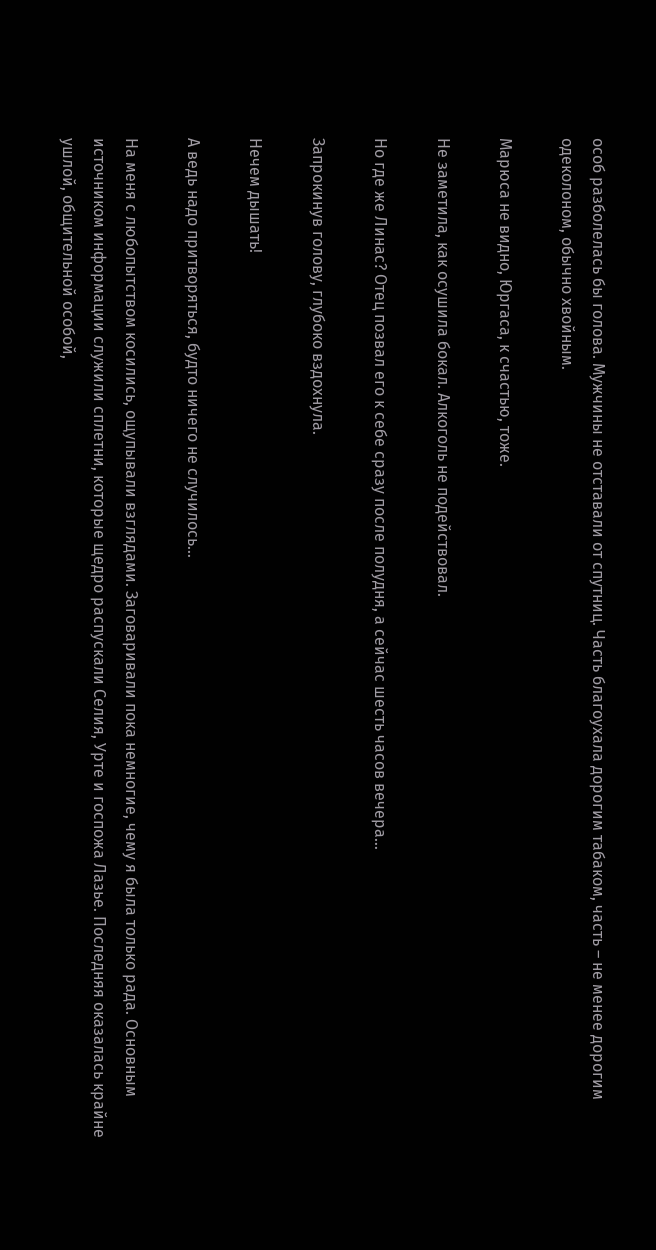особ разболелась бы голова. Мужчины не отставали от спутниц. Часть благоухала дорогим табаком, часть – не менее дорогим одеколоном, обычно хвойным.

Марюса не видно, Юргаса, к счастью, тоже.

Не заметила, как осушила бокал. Алкоголь не подействовал.

Но где же Линас? Отец позвал его к себе сразу после полудня, а сейчас шесть часов вечера…

Запрокинув голову, глубоко вздохнула.

Нечем дышать!

А ведь надо притворяться, будто ничего не случилось…

На меня с любопытством косились, ощупывали взглядами. Заговаривали пока немногие, чему я была только рада. Основным источником информации служили сплетни, которые щедро распускали Селия, Урте и госпожа Лазье. Последняя оказалась крайне ушлой, общительной особой,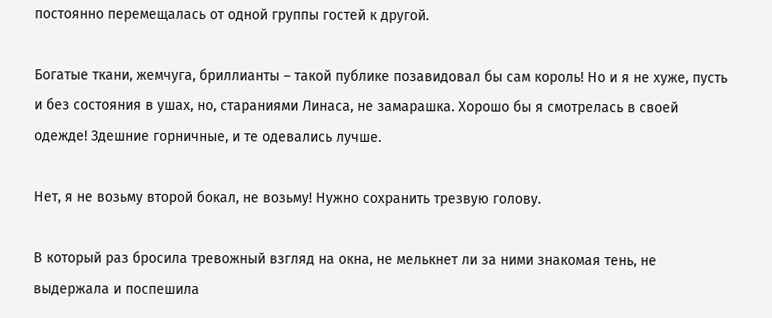постоянно перемещалась от одной группы гостей к другой.

Богатые ткани, жемчуга, бриллианты – такой публике позавидовал бы сам король! Но и я не хуже, пусть и без состояния в ушах, но, стараниями Линаса, не замарашка. Хорошо бы я смотрелась в своей одежде! Здешние горничные, и те одевались лучше.

Нет, я не возьму второй бокал, не возьму! Нужно сохранить трезвую голову.

В который раз бросила тревожный взгляд на окна, не мелькнет ли за ними знакомая тень, не выдержала и поспешила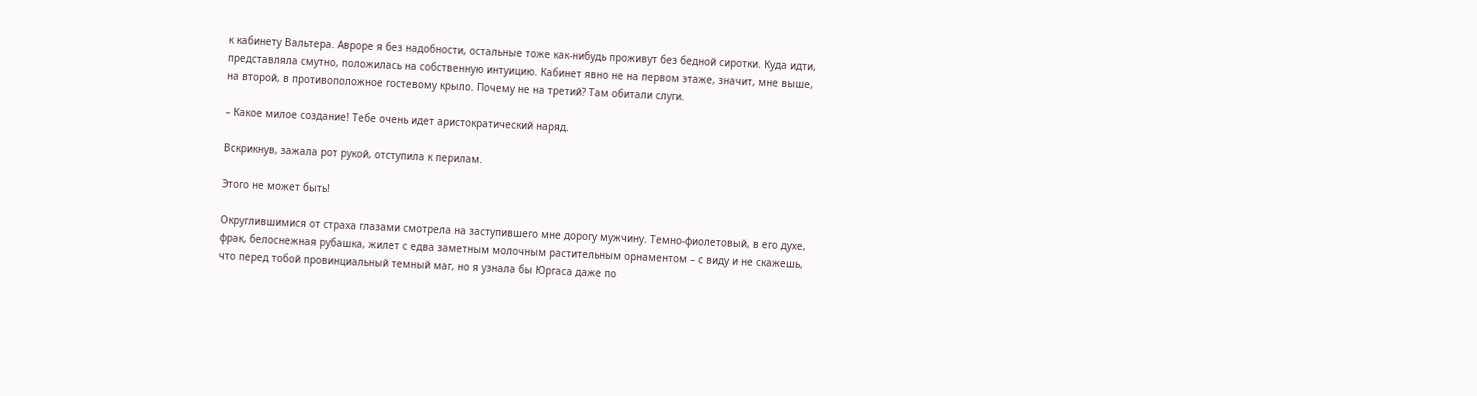к кабинету Вальтера. Авроре я без надобности, остальные тоже как-нибудь проживут без бедной сиротки. Куда идти, представляла смутно, положилась на собственную интуицию. Кабинет явно не на первом этаже, значит, мне выше, на второй, в противоположное гостевому крыло. Почему не на третий? Там обитали слуги.

– Какое милое создание! Тебе очень идет аристократический наряд.

Вскрикнув, зажала рот рукой, отступила к перилам.

Этого не может быть!

Округлившимися от страха глазами смотрела на заступившего мне дорогу мужчину. Темно-фиолетовый, в его духе, фрак, белоснежная рубашка, жилет с едва заметным молочным растительным орнаментом – с виду и не скажешь, что перед тобой провинциальный темный маг, но я узнала бы Юргаса даже по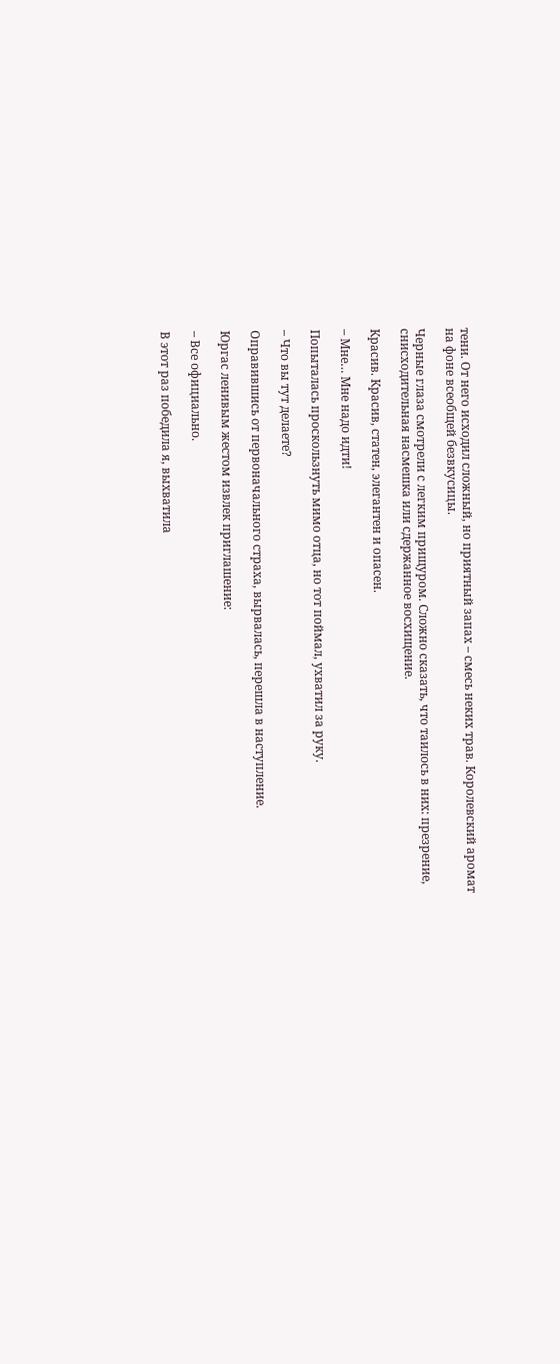тени. От него исходил сложный, но приятный запах – смесь неких трав. Королевский аромат на фоне всеобщей безвкусицы.

Черные глаза смотрели с легким прищуром. Сложно сказать, что таилось в них: презрение, снисходительная насмешка или сдержанное восхищение.

Красив. Красив, статен, элегантен и опасен.

– Мне… Мне надо идти!

Попыталась проскользнуть мимо отца, но тот поймал, ухватил за руку.

– Что вы тут делаете?

Оправившись от первоначального страха, вырвалась, перешла в наступление.

Юргас ленивым жестом извлек приглашение:

– Все официально.

В этот раз победила я, выхватила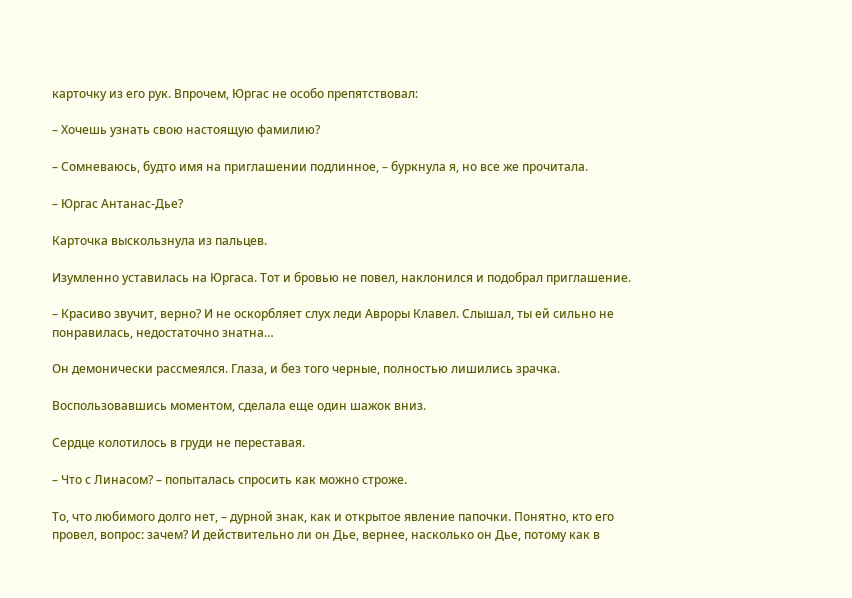карточку из его рук. Впрочем, Юргас не особо препятствовал:

– Хочешь узнать свою настоящую фамилию?

– Сомневаюсь, будто имя на приглашении подлинное, – буркнула я, но все же прочитала.

– Юргас Антанас-Дье?

Карточка выскользнула из пальцев.

Изумленно уставилась на Юргаса. Тот и бровью не повел, наклонился и подобрал приглашение.

– Красиво звучит, верно? И не оскорбляет слух леди Авроры Клавел. Слышал, ты ей сильно не понравилась, недостаточно знатна…

Он демонически рассмеялся. Глаза, и без того черные, полностью лишились зрачка.

Воспользовавшись моментом, сделала еще один шажок вниз.

Сердце колотилось в груди не переставая.

– Что с Линасом? – попыталась спросить как можно строже.

То, что любимого долго нет, – дурной знак, как и открытое явление папочки. Понятно, кто его провел, вопрос: зачем? И действительно ли он Дье, вернее, насколько он Дье, потому как в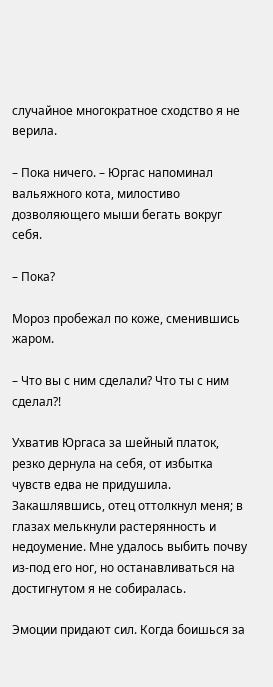случайное многократное сходство я не верила.

– Пока ничего. – Юргас напоминал вальяжного кота, милостиво дозволяющего мыши бегать вокруг себя.

– Пока?

Мороз пробежал по коже, сменившись жаром.

– Что вы с ним сделали? Что ты с ним сделал?!

Ухватив Юргаса за шейный платок, резко дернула на себя, от избытка чувств едва не придушила. Закашлявшись, отец оттолкнул меня; в глазах мелькнули растерянность и недоумение. Мне удалось выбить почву из-под его ног, но останавливаться на достигнутом я не собиралась.

Эмоции придают сил. Когда боишься за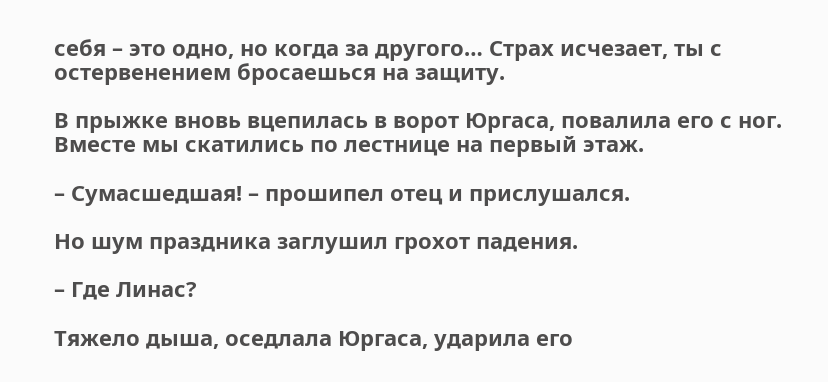себя – это одно, но когда за другого… Страх исчезает, ты с остервенением бросаешься на защиту.

В прыжке вновь вцепилась в ворот Юргаса, повалила его с ног. Вместе мы скатились по лестнице на первый этаж.

– Сумасшедшая! – прошипел отец и прислушался.

Но шум праздника заглушил грохот падения.

– Где Линас?

Тяжело дыша, оседлала Юргаса, ударила его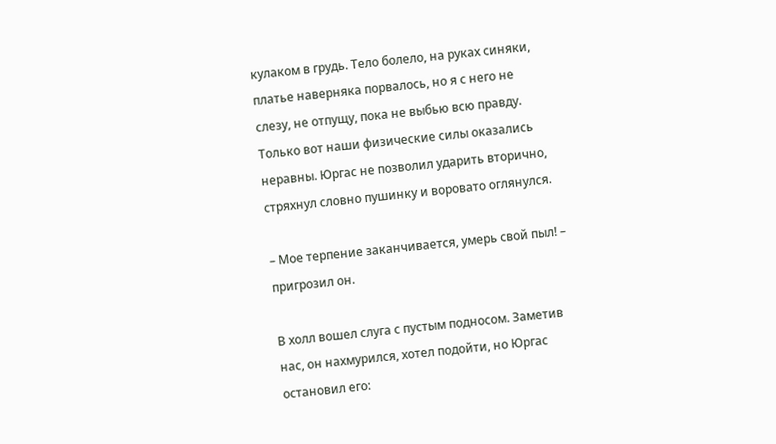кулаком в грудь. Тело болело, на руках синяки, платье наверняка порвалось, но я с него не слезу, не отпущу, пока не выбью всю правду. Только вот наши физические силы оказались неравны. Юргас не позволил ударить вторично, стряхнул словно пушинку и воровато оглянулся.

– Мое терпение заканчивается, умерь свой пыл! – пригрозил он.

В холл вошел слуга с пустым подносом. Заметив нас, он нахмурился, хотел подойти, но Юргас остановил его: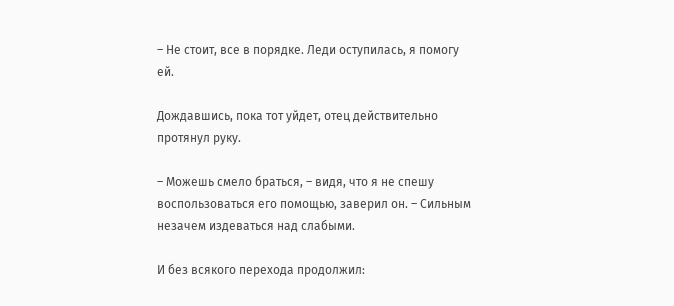– Не стоит, все в порядке. Леди оступилась, я помогу ей.

Дождавшись, пока тот уйдет, отец действительно протянул руку.

– Можешь смело браться, – видя, что я не спешу воспользоваться его помощью, заверил он. – Сильным незачем издеваться над слабыми.

И без всякого перехода продолжил: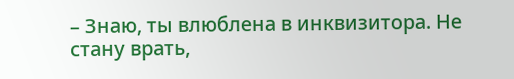– Знаю, ты влюблена в инквизитора. Не стану врать,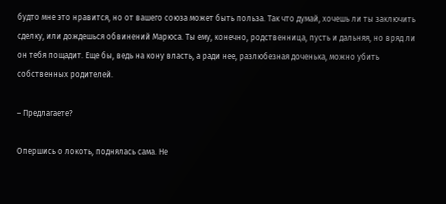будто мне это нравится, но от вашего союза может быть польза. Так что думай, хочешь ли ты заключить сделку, или дождешься обвинений Марюса. Ты ему, конечно, родственница, пусть и дальняя, но вряд ли он тебя пощадит. Еще бы, ведь на кону власть, а ради нее, разлюбезная доченька, можно убить собственных родителей.

– Предлагаете?

Опершись о локоть, поднялась сама. Не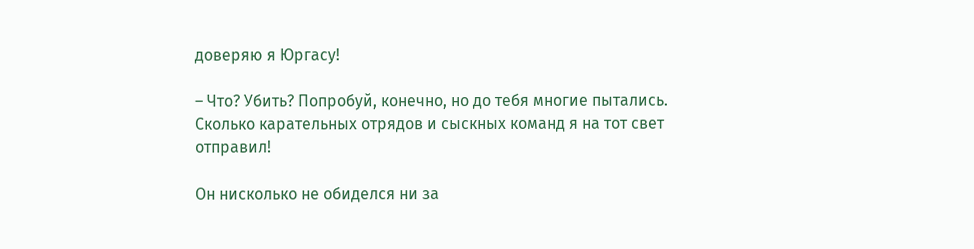доверяю я Юргасу!

– Что? Убить? Попробуй, конечно, но до тебя многие пытались. Сколько карательных отрядов и сыскных команд я на тот свет отправил!

Он нисколько не обиделся ни за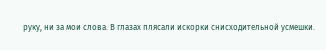руку, ни за мои слова. В глазах плясали искорки снисходительной усмешки.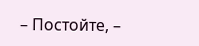– Постойте, –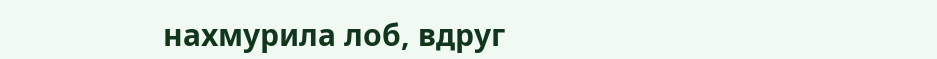нахмурила лоб, вдруг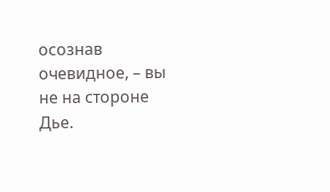осознав очевидное, – вы не на стороне Дье.